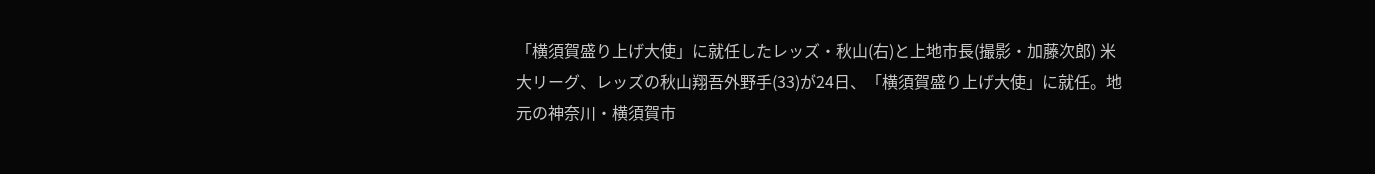「横須賀盛り上げ大使」に就任したレッズ・秋山(右)と上地市長(撮影・加藤次郎) 米大リーグ、レッズの秋山翔吾外野手(33)が24日、「横須賀盛り上げ大使」に就任。地元の神奈川・横須賀市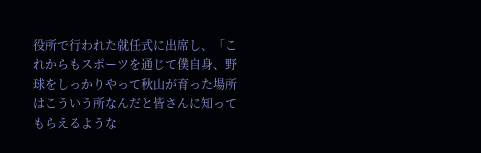役所で行われた就任式に出席し、「これからもスポーツを通じて僕自身、野球をしっかりやって秋山が育った場所はこういう所なんだと皆さんに知ってもらえるような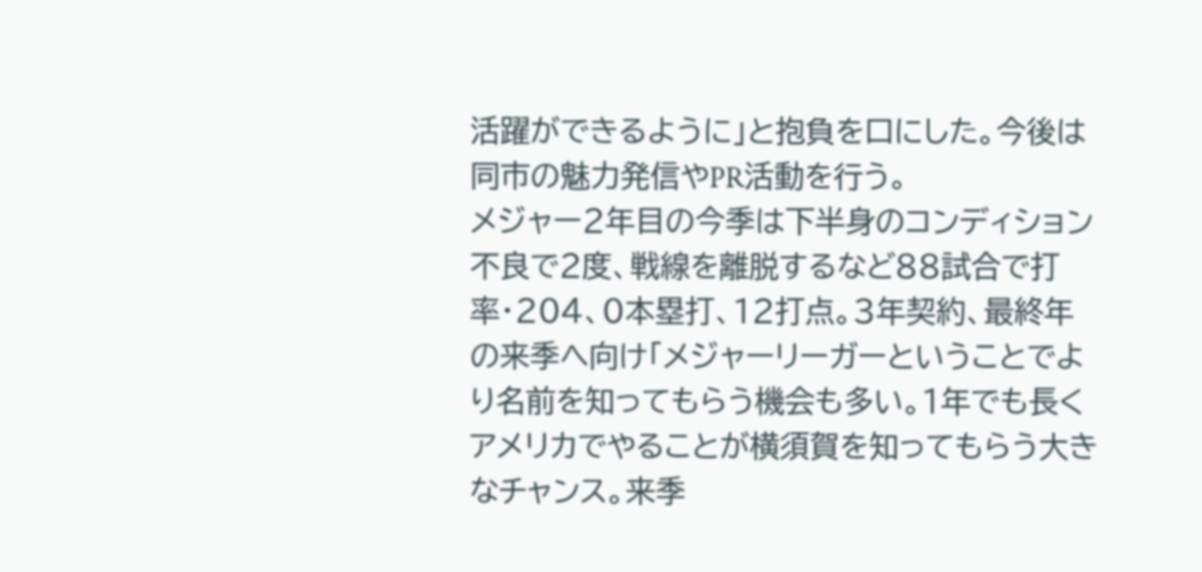活躍ができるように」と抱負を口にした。今後は同市の魅力発信やPR活動を行う。
メジャー2年目の今季は下半身のコンディション不良で2度、戦線を離脱するなど88試合で打率・204、0本塁打、12打点。3年契約、最終年の来季へ向け「メジャーリーガーということでより名前を知ってもらう機会も多い。1年でも長くアメリカでやることが横須賀を知ってもらう大きなチャンス。来季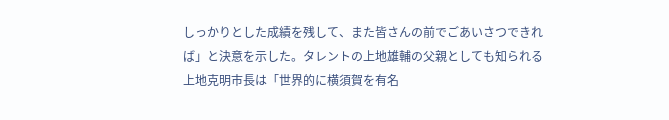しっかりとした成績を残して、また皆さんの前でごあいさつできれば」と決意を示した。タレントの上地雄輔の父親としても知られる上地克明市長は「世界的に横須賀を有名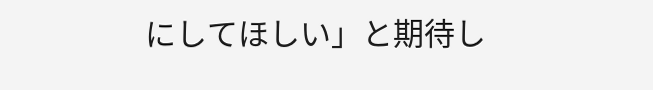にしてほしい」と期待し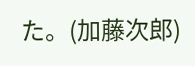た。(加藤次郎)